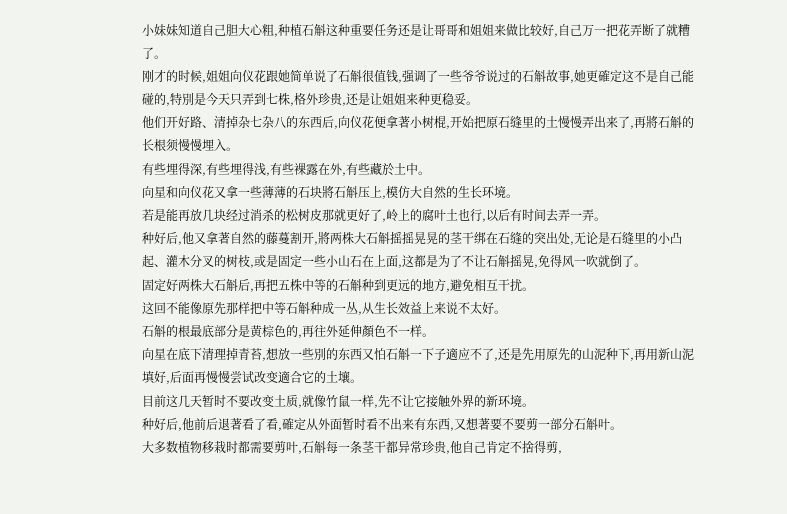小妹妹知道自己胆大心粗,种植石斛这种重要任务还是让哥哥和姐姐来做比较好,自己万一把花弄断了就糟了。
刚才的时候,姐姐向仪花跟她简单说了石斛很值钱,强调了一些爷爷说过的石斛故事,她更確定这不是自己能碰的,特別是今天只弄到七株,格外珍贵,还是让姐姐来种更稳妥。
他们开好路、清掉杂七杂八的东西后,向仪花便拿著小树棍,开始把原石缝里的土慢慢弄出来了,再將石斛的长根须慢慢埋入。
有些埋得深,有些埋得浅,有些裸露在外,有些藏於土中。
向星和向仪花又拿一些薄薄的石块將石斛压上,模仿大自然的生长环境。
若是能再放几块经过消杀的松树皮那就更好了,岭上的腐叶土也行,以后有时间去弄一弄。
种好后,他又拿著自然的藤蔓割开,將两株大石斛摇摇晃晃的茎干绑在石缝的突出处,无论是石缝里的小凸起、灌木分叉的树枝,或是固定一些小山石在上面,这都是为了不让石斛摇晃,免得风一吹就倒了。
固定好两株大石斛后,再把五株中等的石斛种到更远的地方,避免相互干扰。
这回不能像原先那样把中等石斛种成一丛,从生长效益上来说不太好。
石斛的根最底部分是黄棕色的,再往外延伸顏色不一样。
向星在底下清理掉青苔,想放一些別的东西又怕石斛一下子適应不了,还是先用原先的山泥种下,再用新山泥填好,后面再慢慢尝试改变適合它的土壤。
目前这几天暂时不要改变土质,就像竹鼠一样,先不让它接触外界的新环境。
种好后,他前后退著看了看,確定从外面暂时看不出来有东西,又想著要不要剪一部分石斛叶。
大多数植物移栽时都需要剪叶,石斛每一条茎干都异常珍贵,他自己肯定不捨得剪,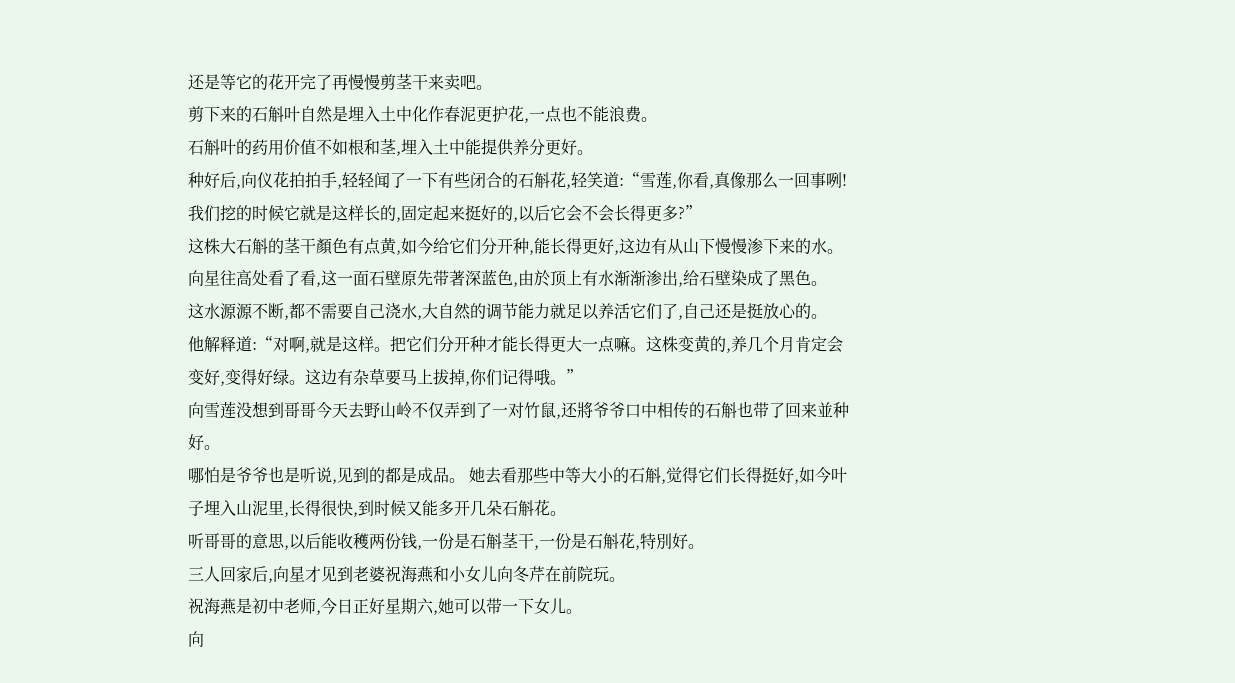还是等它的花开完了再慢慢剪茎干来卖吧。
剪下来的石斛叶自然是埋入土中化作春泥更护花,一点也不能浪费。
石斛叶的药用价值不如根和茎,埋入土中能提供养分更好。
种好后,向仪花拍拍手,轻轻闻了一下有些闭合的石斛花,轻笑道:“雪莲,你看,真像那么一回事咧!我们挖的时候它就是这样长的,固定起来挺好的,以后它会不会长得更多?”
这株大石斛的茎干顏色有点黄,如今给它们分开种,能长得更好,这边有从山下慢慢渗下来的水。
向星往高处看了看,这一面石壁原先带著深蓝色,由於顶上有水渐渐渗出,给石壁染成了黑色。
这水源源不断,都不需要自己浇水,大自然的调节能力就足以养活它们了,自己还是挺放心的。
他解释道:“对啊,就是这样。把它们分开种才能长得更大一点嘛。这株变黄的,养几个月肯定会变好,变得好绿。这边有杂草要马上拔掉,你们记得哦。”
向雪莲没想到哥哥今天去野山岭不仅弄到了一对竹鼠,还將爷爷口中相传的石斛也带了回来並种好。
哪怕是爷爷也是听说,见到的都是成品。 她去看那些中等大小的石斛,觉得它们长得挺好,如今叶子埋入山泥里,长得很快,到时候又能多开几朵石斛花。
听哥哥的意思,以后能收穫两份钱,一份是石斛茎干,一份是石斛花,特別好。
三人回家后,向星才见到老婆祝海燕和小女儿向冬芹在前院玩。
祝海燕是初中老师,今日正好星期六,她可以带一下女儿。
向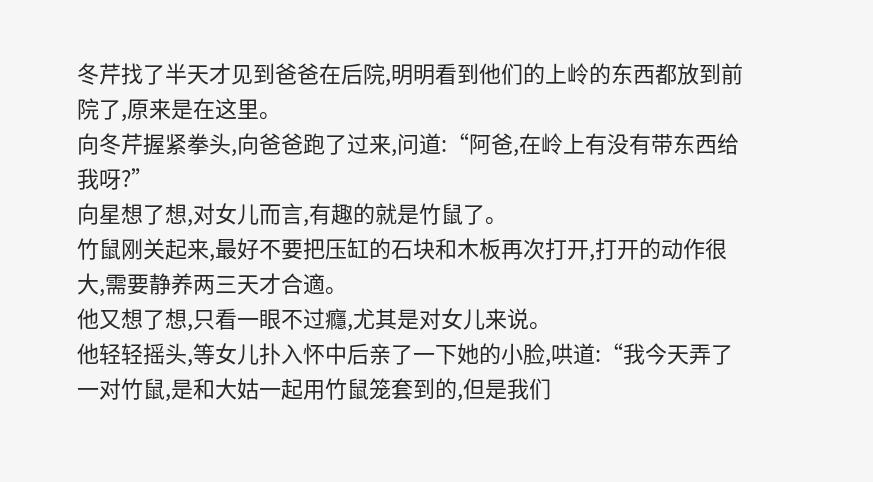冬芹找了半天才见到爸爸在后院,明明看到他们的上岭的东西都放到前院了,原来是在这里。
向冬芹握紧拳头,向爸爸跑了过来,问道:“阿爸,在岭上有没有带东西给我呀?”
向星想了想,对女儿而言,有趣的就是竹鼠了。
竹鼠刚关起来,最好不要把压缸的石块和木板再次打开,打开的动作很大,需要静养两三天才合適。
他又想了想,只看一眼不过癮,尤其是对女儿来说。
他轻轻摇头,等女儿扑入怀中后亲了一下她的小脸,哄道:“我今天弄了一对竹鼠,是和大姑一起用竹鼠笼套到的,但是我们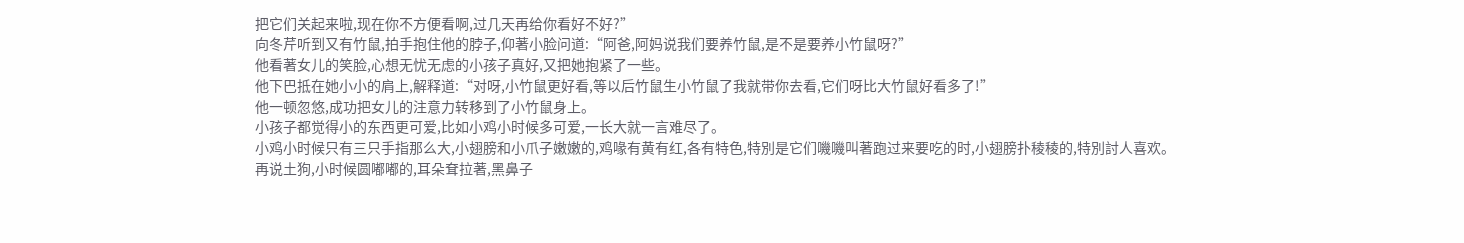把它们关起来啦,现在你不方便看啊,过几天再给你看好不好?”
向冬芹听到又有竹鼠,拍手抱住他的脖子,仰著小脸问道:“阿爸,阿妈说我们要养竹鼠,是不是要养小竹鼠呀?”
他看著女儿的笑脸,心想无忧无虑的小孩子真好,又把她抱紧了一些。
他下巴抵在她小小的肩上,解释道:“对呀,小竹鼠更好看,等以后竹鼠生小竹鼠了我就带你去看,它们呀比大竹鼠好看多了!”
他一顿忽悠,成功把女儿的注意力转移到了小竹鼠身上。
小孩子都觉得小的东西更可爱,比如小鸡小时候多可爱,一长大就一言难尽了。
小鸡小时候只有三只手指那么大,小翅膀和小爪子嫩嫩的,鸡喙有黄有红,各有特色,特別是它们嘰嘰叫著跑过来要吃的时,小翅膀扑稜稜的,特別討人喜欢。
再说土狗,小时候圆嘟嘟的,耳朵耷拉著,黑鼻子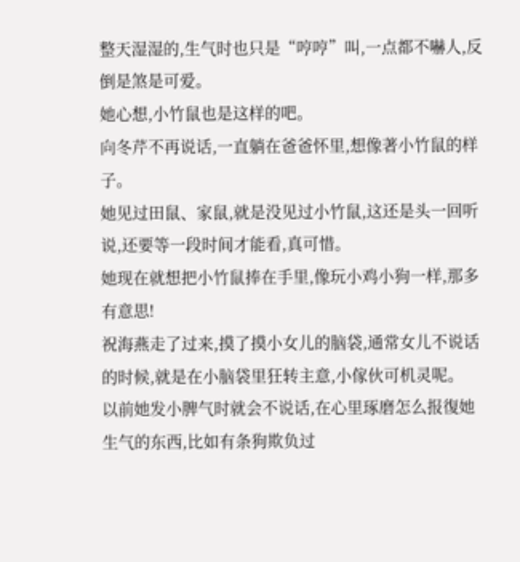整天湿湿的,生气时也只是“哼哼”叫,一点都不嚇人,反倒是煞是可爱。
她心想,小竹鼠也是这样的吧。
向冬芹不再说话,一直躺在爸爸怀里,想像著小竹鼠的样子。
她见过田鼠、家鼠,就是没见过小竹鼠,这还是头一回听说,还要等一段时间才能看,真可惜。
她现在就想把小竹鼠捧在手里,像玩小鸡小狗一样,那多有意思!
祝海燕走了过来,摸了摸小女儿的脑袋,通常女儿不说话的时候,就是在小脑袋里狂转主意,小傢伙可机灵呢。
以前她发小脾气时就会不说话,在心里琢磨怎么报復她生气的东西,比如有条狗欺负过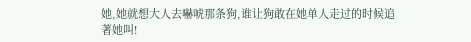她,她就想大人去嚇唬那条狗,谁让狗敢在她单人走过的时候追著她叫!